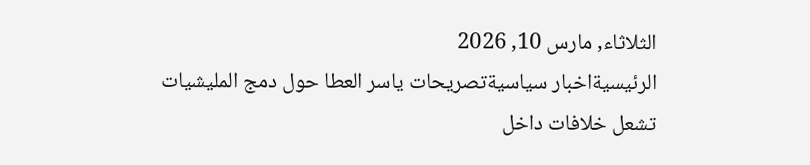الثلاثاء, مارس 10, 2026
الرئيسيةاخبار سياسيةتصريحات ياسر العطا حول دمج المليشيات تشعل خلافات داخل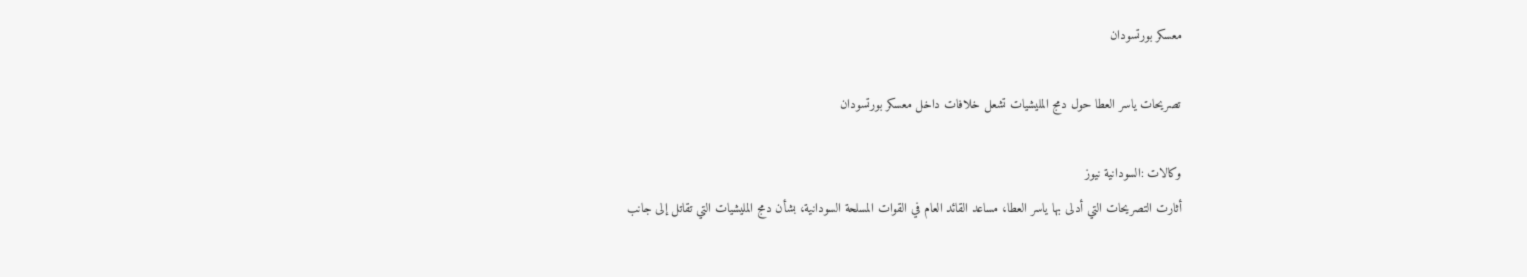معسكر بورتسودان

تصريحات ياسر العطا حول دمج المليشيات تشعل خلافات داخل معسكر بورتسودان

وكالات :السودانية نيوز
أثارت التصريحات التي أدلى بها ياسر العطا، مساعد القائد العام في القوات المسلحة السودانية، بشأن دمج المليشيات التي تقاتل إلى جانب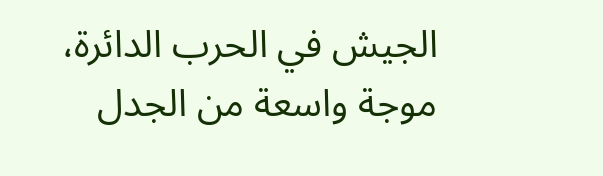الجيش في الحرب الدائرة، موجة واسعة من الجدل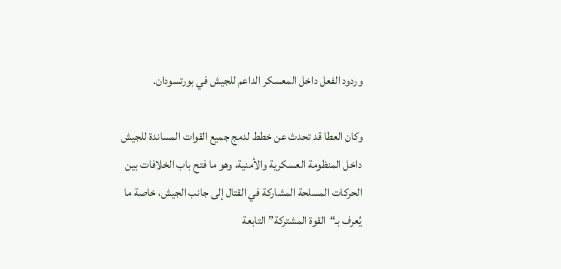وردود الفعل داخل المعسكر الداعم للجيش في بورتسودان.

وكان العطا قد تحدث عن خطط لدمج جميع القوات المساندة للجيش داخل المنظومة العسكرية والأمنية، وهو ما فتح باب الخلافات بين الحركات المسلحة المشاركة في القتال إلى جانب الجيش، خاصة ما يُعرف بـ“القوة المشتركة” التابعة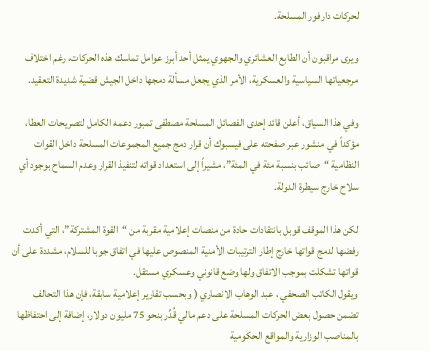لحركات دارفور المسلحة.

ويرى مراقبون أن الطابع العشائري والجهوي يمثل أحد أبرز عوامل تماسك هذه الحركات، رغم اختلاف مرجعياتها السياسية والعسكرية، الأمر الذي يجعل مسألة دمجها داخل الجيش قضية شديدة التعقيد.

وفي هذا السياق، أعلن قائد إحدى الفصائل المسلحة مصطفى تمبور دعمه الكامل لتصريحات العطا، مؤكداً في منشور عبر صفحته على فيسبوك أن قرار دمج جميع المجموعات المسلحة داخل القوات النظامية “صائب بنسبة مئة في المئة”، مشيراً إلى استعداد قواته لتنفيذ القرار وعدم السماح بوجود أي سلاح خارج سيطرة الدولة.

لكن هذا الموقف قوبل بانتقادات حادة من منصات إعلامية مقربة من “القوة المشتركة”، التي أكدت رفضها لدمج قواتها خارج إطار الترتيبات الأمنية المنصوص عليها في اتفاق جوبا للسلام، مشددة على أن قواتها تشكلت بموجب الاتفاق ولها وضع قانوني وعسكري مستقل.
ويقول الكاتب الصحفي ، عبد الوهاب الانصاري ( وبحسب تقارير إعلامية سابقة، فإن هذا التحالف تضمن حصول بعض الحركات المسلحة على دعم مالي قُدِّر بنحو 75 مليون دولار، إضافة إلى احتفاظها بالمناصب الوزارية والمواقع الحكومية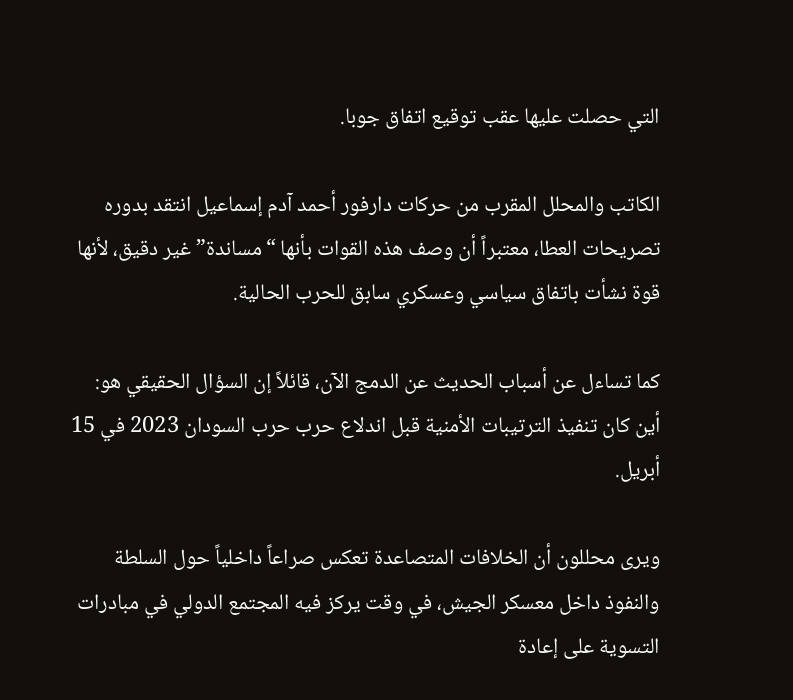التي حصلت عليها عقب توقيع اتفاق جوبا.

الكاتب والمحلل المقرب من حركات دارفور أحمد آدم إسماعيل انتقد بدوره تصريحات العطا، معتبراً أن وصف هذه القوات بأنها “مساندة” غير دقيق، لأنها قوة نشأت باتفاق سياسي وعسكري سابق للحرب الحالية.

كما تساءل عن أسباب الحديث عن الدمج الآن، قائلاً إن السؤال الحقيقي هو: أين كان تنفيذ الترتيبات الأمنية قبل اندلاع حرب حرب السودان 2023 في 15 أبريل.

ويرى محللون أن الخلافات المتصاعدة تعكس صراعاً داخلياً حول السلطة والنفوذ داخل معسكر الجيش، في وقت يركز فيه المجتمع الدولي في مبادرات التسوية على إعادة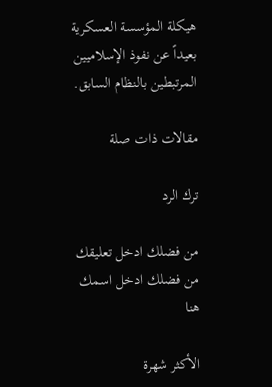هيكلة المؤسسة العسكرية بعيداً عن نفوذ الإسلاميين المرتبطين بالنظام السابق.

مقالات ذات صلة

ترك الرد

من فضلك ادخل تعليقك
من فضلك ادخل اسمك هنا

الأكثر شهرة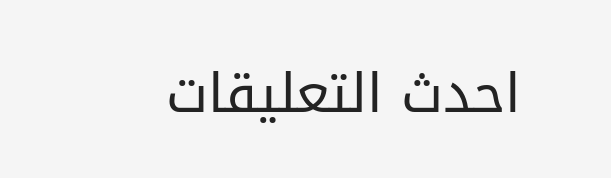احدث التعليقات